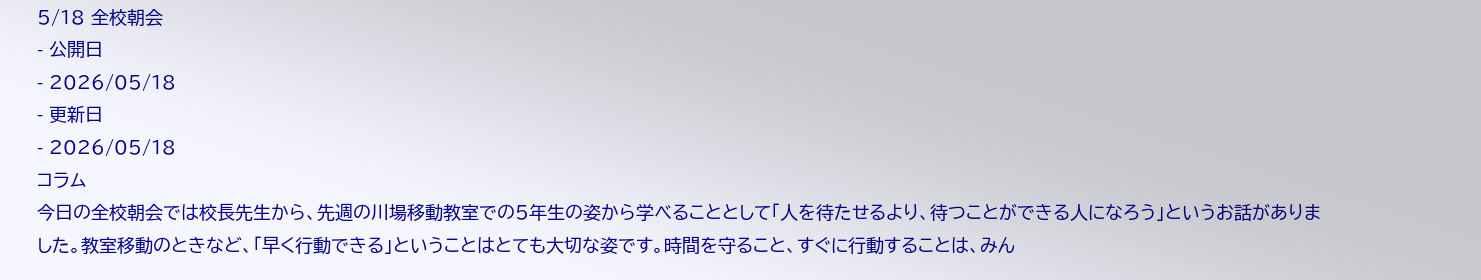5/18 全校朝会
- 公開日
- 2026/05/18
- 更新日
- 2026/05/18
コラム
今日の全校朝会では校長先生から、先週の川場移動教室での5年生の姿から学べることとして「人を待たせるより、待つことができる人になろう」というお話がありました。教室移動のときなど、「早く行動できる」ということはとても大切な姿です。時間を守ること、すぐに行動することは、みん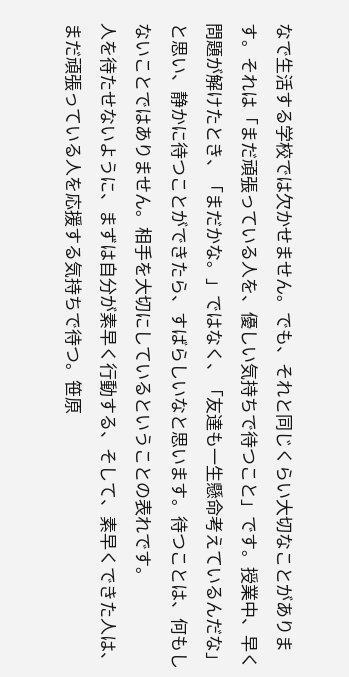なで生活する学校では欠かせません。でも、それと同じくらい大切なことがあります。それは「まだ頑張っている人を、優しい気持ちで待つこと」です。授業中、早く問題が解けたとき、「まだかな。」ではなく、「友達も一生懸命考えているんだな」と思い、静かに待つことができたら、すばらしいなと思います。待つことは、何もしないことではありません。相手を大切にしているということの表れです。
人を待たせないように、まずは自分が素早く行動する、そして、素早くできた人は、まだ頑張っている人を応援する気持ちで待つ。笹原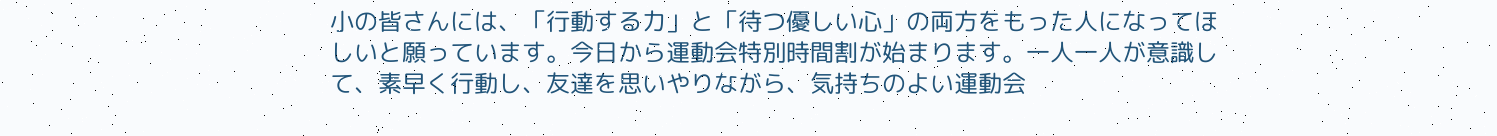小の皆さんには、「行動する力」と「待つ優しい心」の両方をもった人になってほしいと願っています。今日から運動会特別時間割が始まります。一人一人が意識して、素早く行動し、友達を思いやりながら、気持ちのよい運動会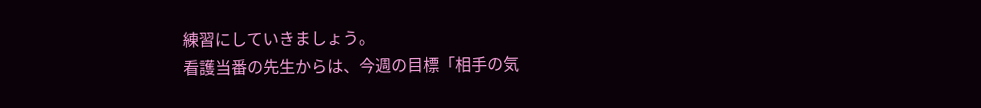練習にしていきましょう。
看護当番の先生からは、今週の目標「相手の気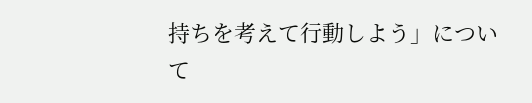持ちを考えて行動しよう」について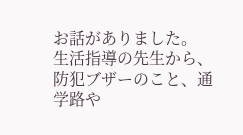お話がありました。
生活指導の先生から、防犯ブザーのこと、通学路や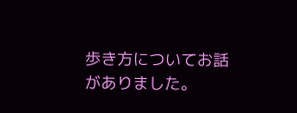歩き方についてお話がありました。